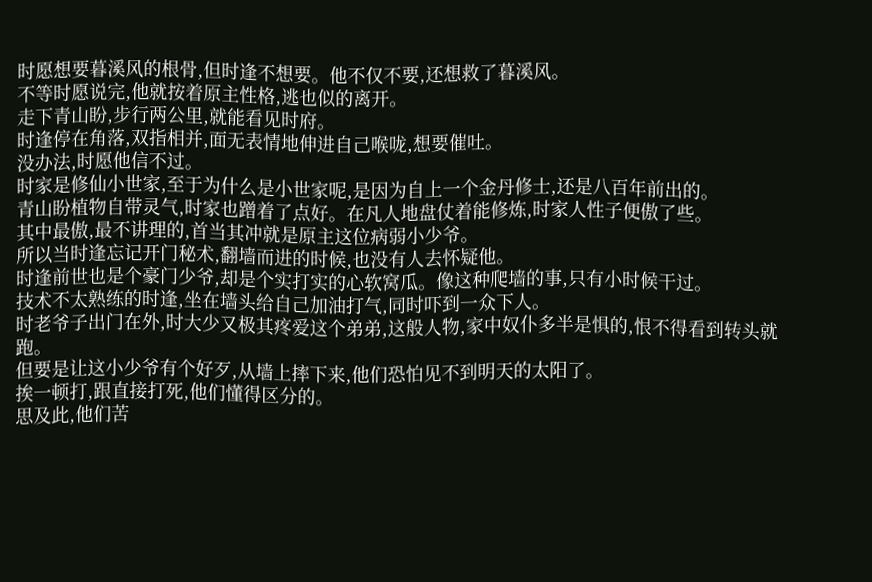时愿想要暮溪风的根骨,但时逢不想要。他不仅不要,还想救了暮溪风。
不等时愿说完,他就按着原主性格,逃也似的离开。
走下青山盼,步行两公里,就能看见时府。
时逢停在角落,双指相并,面无表情地伸进自己喉咙,想要催吐。
没办法,时愿他信不过。
时家是修仙小世家,至于为什么是小世家呢,是因为自上一个金丹修士,还是八百年前出的。
青山盼植物自带灵气,时家也蹭着了点好。在凡人地盘仗着能修炼,时家人性子便傲了些。
其中最傲,最不讲理的,首当其冲就是原主这位病弱小少爷。
所以当时逢忘记开门秘术,翻墙而进的时候,也没有人去怀疑他。
时逢前世也是个豪门少爷,却是个实打实的心软窝瓜。像这种爬墙的事,只有小时候干过。
技术不太熟练的时逢,坐在墙头给自己加油打气,同时吓到一众下人。
时老爷子出门在外,时大少又极其疼爱这个弟弟,这般人物,家中奴仆多半是惧的,恨不得看到转头就跑。
但要是让这小少爷有个好歹,从墙上摔下来,他们恐怕见不到明天的太阳了。
挨一顿打,跟直接打死,他们懂得区分的。
思及此,他们苦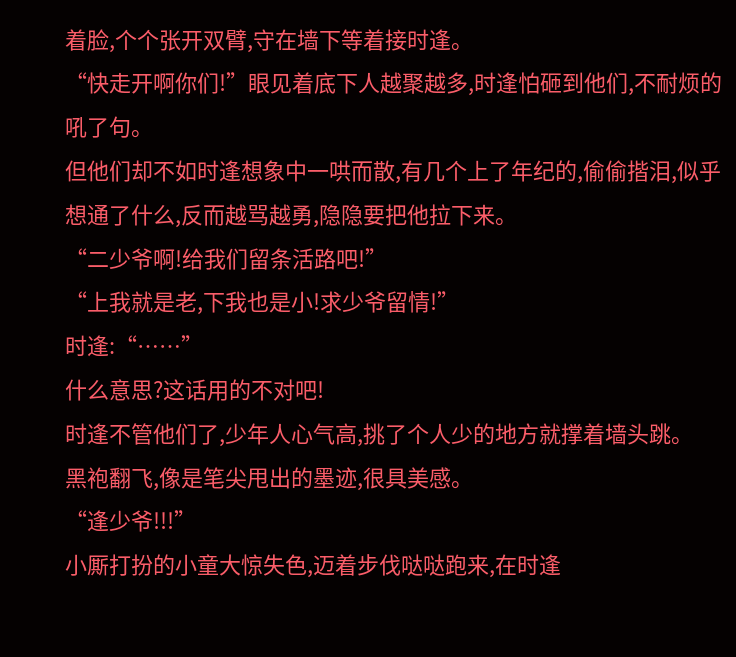着脸,个个张开双臂,守在墙下等着接时逢。
“快走开啊你们!”眼见着底下人越聚越多,时逢怕砸到他们,不耐烦的吼了句。
但他们却不如时逢想象中一哄而散,有几个上了年纪的,偷偷揩泪,似乎想通了什么,反而越骂越勇,隐隐要把他拉下来。
“二少爷啊!给我们留条活路吧!”
“上我就是老,下我也是小!求少爷留情!”
时逢:“……”
什么意思?这话用的不对吧!
时逢不管他们了,少年人心气高,挑了个人少的地方就撑着墙头跳。
黑袍翻飞,像是笔尖甩出的墨迹,很具美感。
“逢少爷!!!”
小厮打扮的小童大惊失色,迈着步伐哒哒跑来,在时逢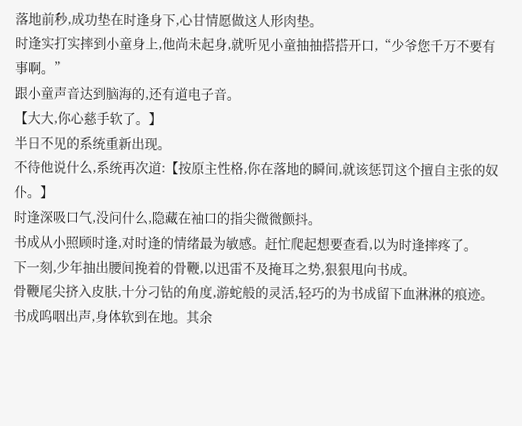落地前秒,成功垫在时逢身下,心甘情愿做这人形肉垫。
时逢实打实摔到小童身上,他尚未起身,就听见小童抽抽搭搭开口,“少爷您千万不要有事啊。”
跟小童声音达到脑海的,还有道电子音。
【大大,你心慈手软了。】
半日不见的系统重新出现。
不待他说什么,系统再次道:【按原主性格,你在落地的瞬间,就该惩罚这个擅自主张的奴仆。】
时逢深吸口气,没问什么,隐藏在袖口的指尖微微颤抖。
书成从小照顾时逢,对时逢的情绪最为敏感。赶忙爬起想要查看,以为时逢摔疼了。
下一刻,少年抽出腰间挽着的骨鞭,以迅雷不及掩耳之势,狠狠甩向书成。
骨鞭尾尖挤入皮肤,十分刁钻的角度,游蛇般的灵活,轻巧的为书成留下血淋淋的痕迹。
书成呜咽出声,身体软到在地。其余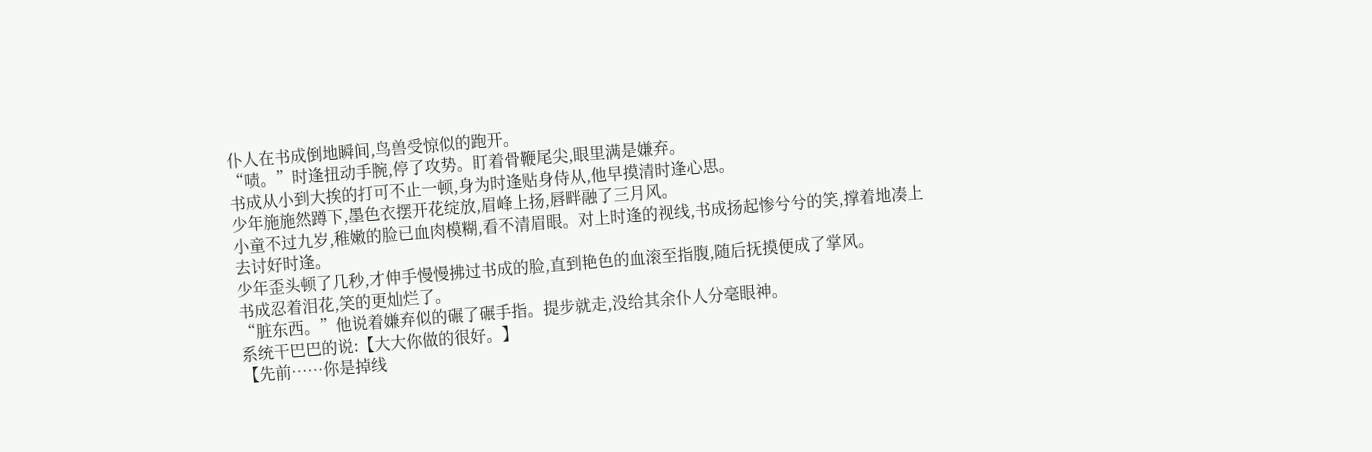仆人在书成倒地瞬间,鸟兽受惊似的跑开。
“啧。”时逢扭动手腕,停了攻势。盯着骨鞭尾尖,眼里满是嫌弃。
书成从小到大挨的打可不止一顿,身为时逢贴身侍从,他早摸清时逢心思。
少年施施然蹲下,墨色衣摆开花绽放,眉峰上扬,唇畔融了三月风。
小童不过九岁,稚嫩的脸已血肉模糊,看不清眉眼。对上时逢的视线,书成扬起惨兮兮的笑,撑着地凑上去讨好时逢。
少年歪头顿了几秒,才伸手慢慢拂过书成的脸,直到艳色的血滚至指腹,随后抚摸便成了掌风。
书成忍着泪花,笑的更灿烂了。
“脏东西。”他说着嫌弃似的碾了碾手指。提步就走,没给其余仆人分毫眼神。
系统干巴巴的说:【大大你做的很好。】
【先前……你是掉线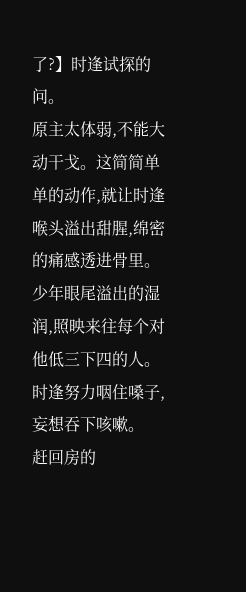了?】时逢试探的问。
原主太体弱,不能大动干戈。这简简单单的动作,就让时逢喉头溢出甜腥,绵密的痛感透进骨里。
少年眼尾溢出的湿润,照映来往每个对他低三下四的人。时逢努力咽住嗓子,妄想吞下咳嗽。
赶回房的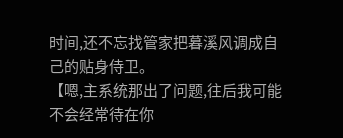时间,还不忘找管家把暮溪风调成自己的贴身侍卫。
【嗯,主系统那出了问题,往后我可能不会经常待在你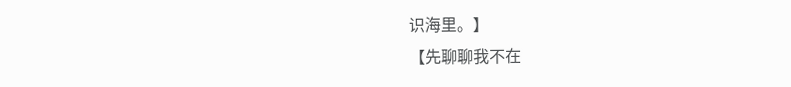识海里。】
【先聊聊我不在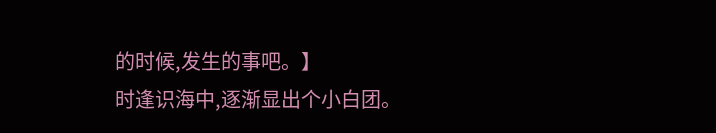的时候,发生的事吧。】
时逢识海中,逐渐显出个小白团。